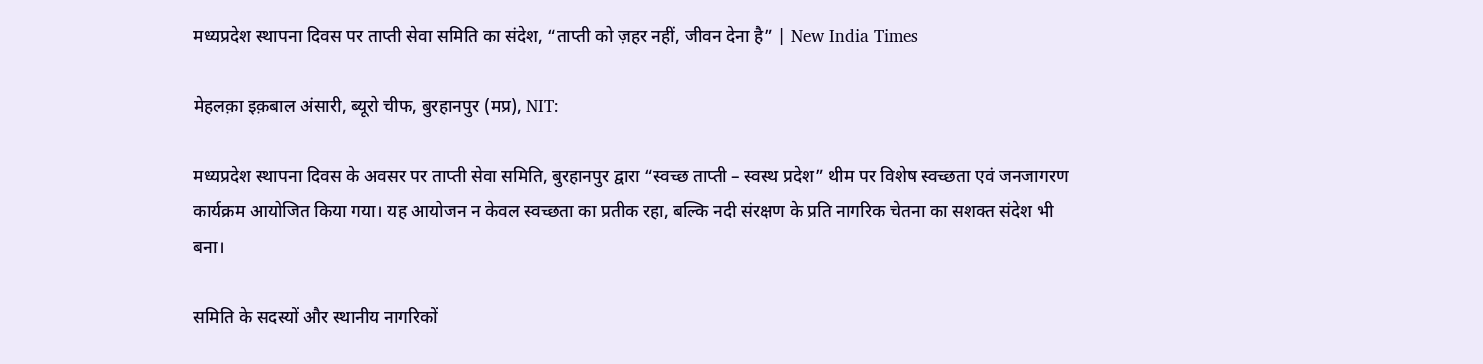मध्यप्रदेश स्थापना दिवस पर ताप्ती सेवा समिति का संदेश, “ताप्ती को ज़हर नहीं, जीवन देना है” | New India Times

मेहलक़ा इक़बाल अंसारी, ब्यूरो चीफ, बुरहानपुर (मप्र), NIT:

मध्यप्रदेश स्थापना दिवस के अवसर पर ताप्ती सेवा समिति, बुरहानपुर द्वारा “स्वच्छ ताप्ती – स्वस्थ प्रदेश” थीम पर विशेष स्वच्छता एवं जनजागरण कार्यक्रम आयोजित किया गया। यह आयोजन न केवल स्वच्छता का प्रतीक रहा, बल्कि नदी संरक्षण के प्रति नागरिक चेतना का सशक्त संदेश भी बना।

समिति के सदस्यों और स्थानीय नागरिकों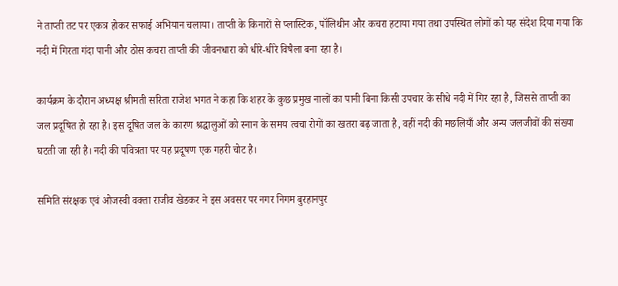ने ताप्ती तट पर एकत्र होकर सफाई अभियान चलाया। ताप्ती के किनारों से प्लास्टिक, पॉलिथीन और कचरा हटाया गया तथा उपस्थित लोगों को यह संदेश दिया गया कि नदी में गिरता गंदा पानी और ठोस कचरा ताप्ती की जीवनधारा को धीरे-धीरे विषैला बना रहा है।

कार्यक्रम के दौरान अध्यक्ष श्रीमती सरिता राजेश भगत ने कहा कि शहर के कुछ प्रमुख नालों का पानी बिना किसी उपचार के सीधे नदी में गिर रहा है, जिससे ताप्ती का जल प्रदूषित हो रहा है। इस दूषित जल के कारण श्रद्धालुओं को स्नान के समय त्वचा रोगों का खतरा बढ़ जाता है, वहीं नदी की मछलियाँ और अन्य जलजीवों की संख्या घटती जा रही है। नदी की पवित्रता पर यह प्रदूषण एक गहरी चोट है।

समिति संरक्षक एवं ओजस्वी वक्ता राजीव खेडकर ने इस अवसर पर नगर निगम बुरहानपुर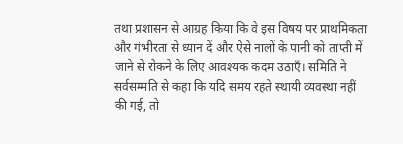तथा प्रशासन से आग्रह किया कि वे इस विषय पर प्राथमिकता और गंभीरता से ध्यान दें और ऐसे नालों के पानी को ताप्ती में जाने से रोकने के लिए आवश्यक कदम उठाएँ। समिति ने सर्वसम्मति से कहा कि यदि समय रहते स्थायी व्यवस्था नहीं की गई, तो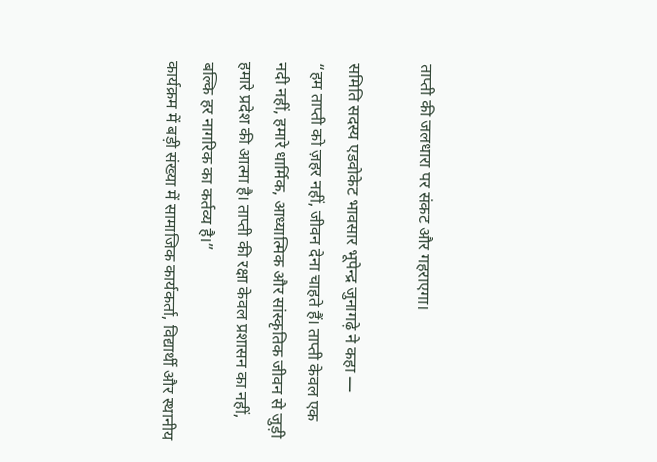ताप्ती की जलधारा पर संकट और गहराएगा।

समिति सदस्य एडवोकेट भावसार भूपेन्द्र जुनागढ़े ने कहा —
“हम ताप्ती को ज़हर नहीं, जीवन देना चाहते हैं। ताप्ती केवल एक नदी नहीं, हमारे धार्मिक, आध्यात्मिक और सांस्कृतिक जीवन से जुड़ी हमारे प्रदेश की आत्मा है। ताप्ती की रक्षा केवल प्रशासन का नहीं, बल्कि हर नागरिक का कर्तव्य है।”
कार्यक्रम में बड़ी संख्या में सामाजिक कार्यकर्ता, विद्यार्थी और स्थानीय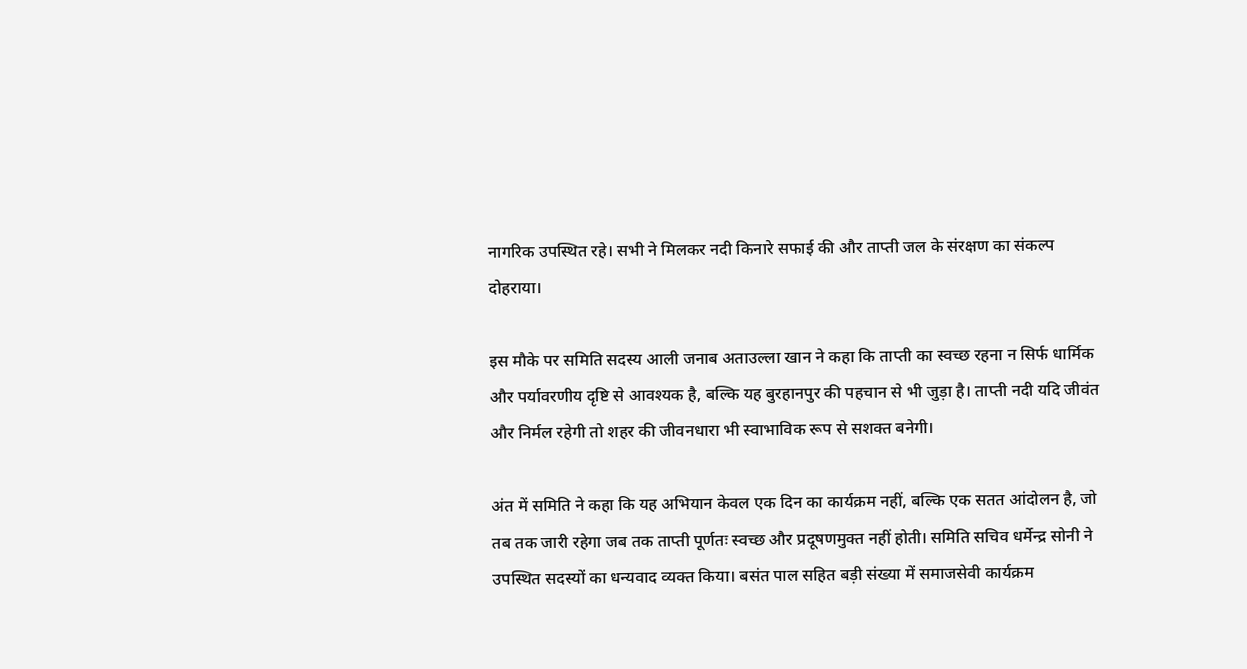नागरिक उपस्थित रहे। सभी ने मिलकर नदी किनारे सफाई की और ताप्ती जल के संरक्षण का संकल्प दोहराया।

इस मौके पर समिति सदस्य आली जनाब अताउल्ला खान ने कहा कि ताप्ती का स्वच्छ रहना न सिर्फ धार्मिक और पर्यावरणीय दृष्टि से आवश्यक है, बल्कि यह बुरहानपुर की पहचान से भी जुड़ा है। ताप्ती नदी यदि जीवंत और निर्मल रहेगी तो शहर की जीवनधारा भी स्वाभाविक रूप से सशक्त बनेगी।

अंत में समिति ने कहा कि यह अभियान केवल एक दिन का कार्यक्रम नहीं, बल्कि एक सतत आंदोलन है, जो तब तक जारी रहेगा जब तक ताप्ती पूर्णतः स्वच्छ और प्रदूषणमुक्त नहीं होती। समिति सचिव धर्मेन्द्र सोनी ने उपस्थित सदस्यों का धन्यवाद व्यक्त किया। बसंत पाल सहित बड़ी संख्या में समाजसेवी कार्यक्रम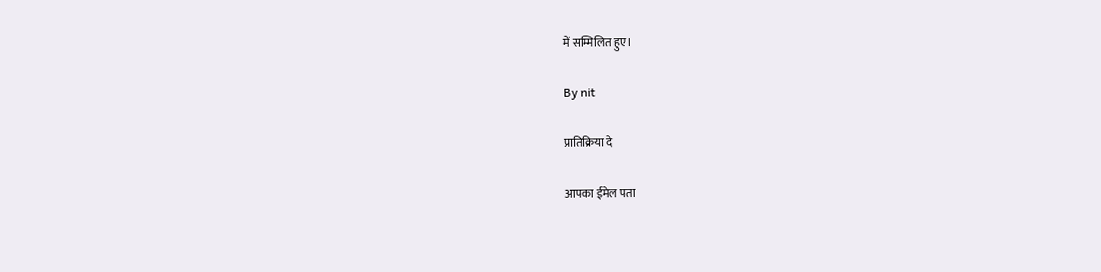में सम्मिलित हुए।

By nit

प्रातिक्रिया दे

आपका ईमेल पता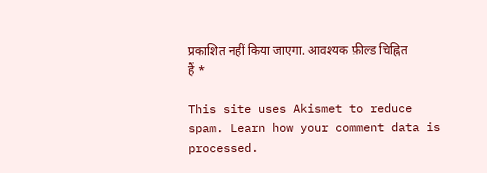प्रकाशित नहीं किया जाएगा. आवश्यक फ़ील्ड चिह्नित हैं *

This site uses Akismet to reduce spam. Learn how your comment data is processed.